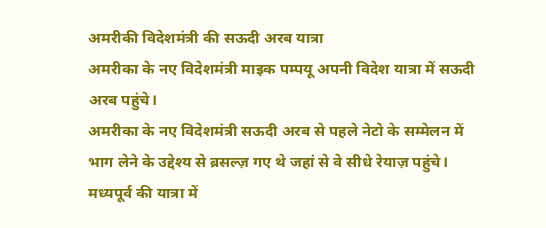अमरीकी विदेशमंत्री की सऊदी अरब यात्रा
अमरीका के नए विदेशमंत्री माइक पम्पयू अपनी विदेश यात्रा में सऊदी अरब पहुंचे।
अमरीका के नए विदेशमंत्री सऊदी अरब से पहले नेटो के सम्मेलन में भाग लेने के उद्देश्य से ब्रसल्ज़ गए थे जहां से वे सीधे रेयाज़ पहुंचे। मध्यपूर्व की यात्रा में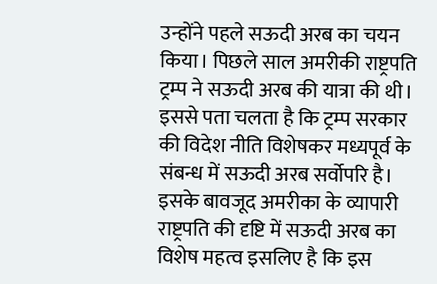उन्होंने पहले सऊदी अरब का चयन किया। पिछले साल अमरीकी राष्ट्रपति ट्रम्प ने सऊदी अरब की यात्रा की थी। इससे पता चलता है कि ट्रम्प सरकार की विदेश नीति विशेषकर मध्यपूर्व के संबन्ध में सऊदी अरब सर्वोपरि है।
इसके बावजूद अमरीका के व्यापारी राष्ट्रपति की दृष्टि में सऊदी अरब का विशेष महत्व इसलिए है कि इस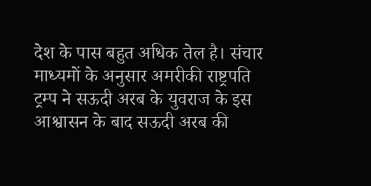देश के पास बहुत अधिक तेल है। संचार माध्यमों के अनुसार अमरीकी राष्ट्रपति ट्रम्प ने सऊदी अरब के युवराज के इस आश्वासन के बाद सऊदी अरब की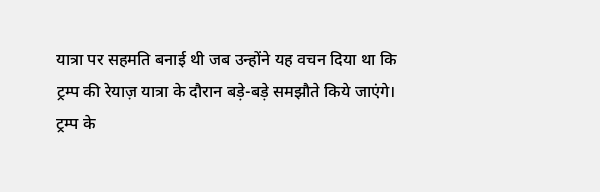यात्रा पर सहमति बनाई थी जब उन्होंने यह वचन दिया था कि ट्रम्प की रेयाज़ यात्रा के दौरान बड़े-बड़े समझौते किये जाएंगे। ट्रम्प के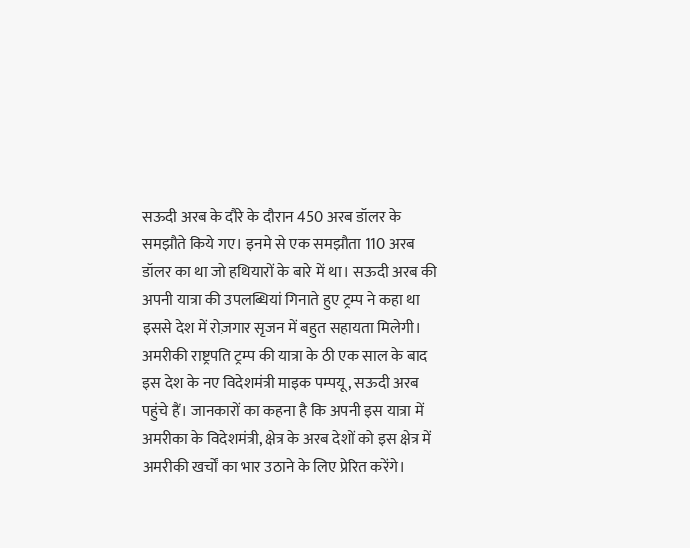सऊदी अरब के दौरे के दौरान 450 अरब डॉलर के समझौते किये गए। इनमे से एक समझौता 110 अरब डॉलर का था जो हथियारों के बारे में था। सऊदी अरब की अपनी यात्रा की उपलब्धियां गिनाते हुए ट्रम्प ने कहा था इससे देश में रोज़गार सृजन में बहुत सहायता मिलेगी।
अमरीकी राष्ट्रपति ट्रम्प की यात्रा के ठी एक साल के बाद इस देश के नए विदेशमंत्री माइक पम्पयू, सऊदी अरब पहुंचे हैं। जानकारों का कहना है कि अपनी इस यात्रा में अमरीका के विदेशमंत्री, क्षेत्र के अरब देशों को इस क्षेत्र में अमरीकी खर्चों का भार उठाने के लिए प्रेरित करेंगे।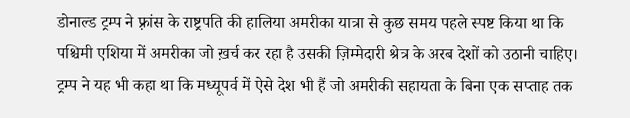डोनाल्ड ट्रम्प ने फ़्रांस के राष्ट्रपति की हालिया अमरीका यात्रा से कुछ समय पहले स्पष्ट किया था कि पश्चिमी एशिया में अमरीका जो ख़र्च कर रहा है उसकी ज़िम्मेदारी श्रेत्र के अरब देशों को उठानी चाहिए। ट्रम्प ने यह भी कहा था कि मध्यूपर्व में ऐसे देश भी हैं जो अमरीकी सहायता के बिना एक सप्ताह तक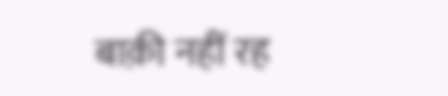बाक़ी नहीं रह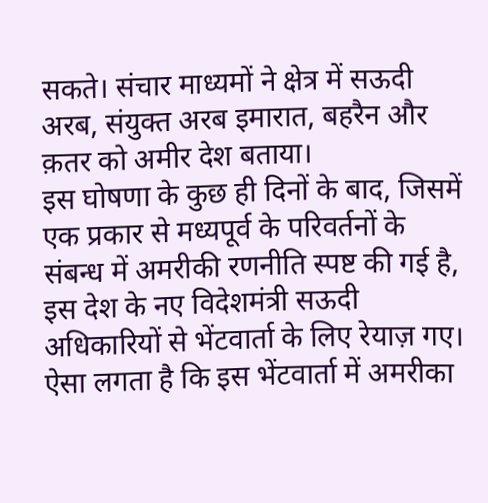सकते। संचार माध्यमों ने क्षेत्र में सऊदी अरब, संयुक्त अरब इमारात, बहरैन और क़तर को अमीर देश बताया।
इस घोषणा के कुछ ही दिनों के बाद, जिसमें एक प्रकार से मध्यपूर्व के परिवर्तनों के संबन्ध में अमरीकी रणनीति स्पष्ट की गई है, इस देश के नए विदेशमंत्री सऊदी अधिकारियों से भेंटवार्ता के लिए रेयाज़ गए। ऐसा लगता है कि इस भेंटवार्ता में अमरीका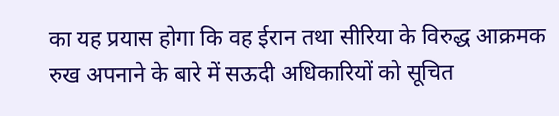का यह प्रयास होगा कि वह ईरान तथा सीरिया के विरुद्ध आक्रमक रुख अपनाने के बारे में सऊदी अधिकारियों को सूचित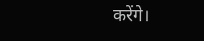करेंगे।